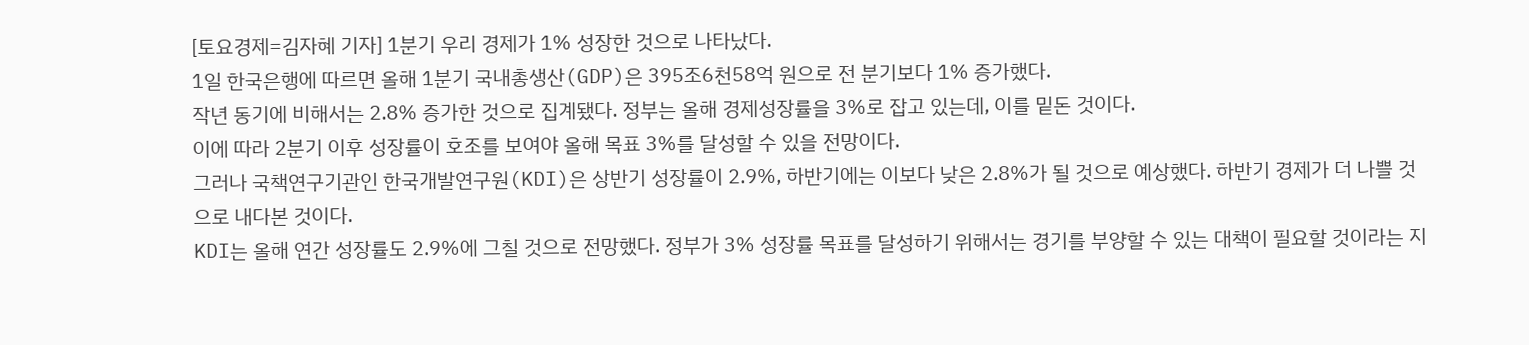[토요경제=김자혜 기자] 1분기 우리 경제가 1% 성장한 것으로 나타났다.
1일 한국은행에 따르면 올해 1분기 국내총생산(GDP)은 395조6천58억 원으로 전 분기보다 1% 증가했다.
작년 동기에 비해서는 2.8% 증가한 것으로 집계됐다. 정부는 올해 경제성장률을 3%로 잡고 있는데, 이를 밑돈 것이다.
이에 따라 2분기 이후 성장률이 호조를 보여야 올해 목표 3%를 달성할 수 있을 전망이다.
그러나 국책연구기관인 한국개발연구원(KDI)은 상반기 성장률이 2.9%, 하반기에는 이보다 낮은 2.8%가 될 것으로 예상했다. 하반기 경제가 더 나쁠 것으로 내다본 것이다.
KDI는 올해 연간 성장률도 2.9%에 그칠 것으로 전망했다. 정부가 3% 성장률 목표를 달성하기 위해서는 경기를 부양할 수 있는 대책이 필요할 것이라는 지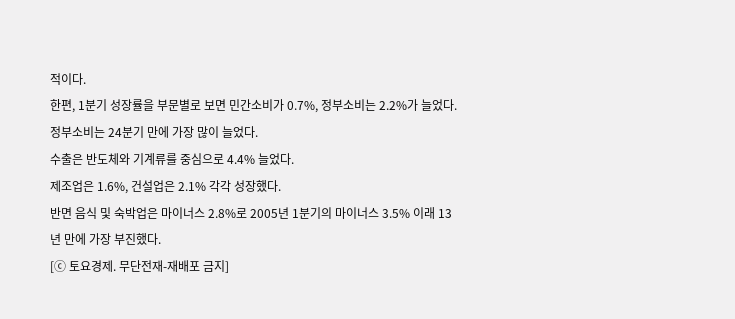적이다.
한편, 1분기 성장률을 부문별로 보면 민간소비가 0.7%, 정부소비는 2.2%가 늘었다. 정부소비는 24분기 만에 가장 많이 늘었다.
수출은 반도체와 기계류를 중심으로 4.4% 늘었다.
제조업은 1.6%, 건설업은 2.1% 각각 성장했다.
반면 음식 및 숙박업은 마이너스 2.8%로 2005년 1분기의 마이너스 3.5% 이래 13년 만에 가장 부진했다.
[ⓒ 토요경제. 무단전재-재배포 금지]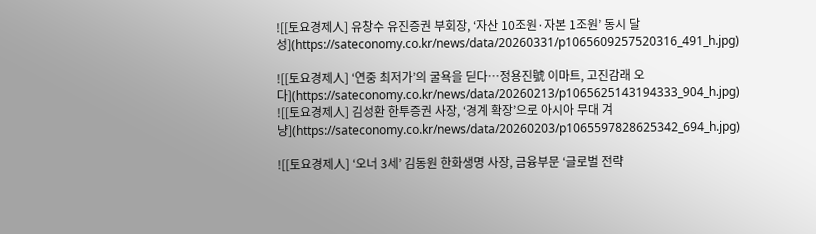![[토요경제人] 유창수 유진증권 부회장, ‘자산 10조원·자본 1조원’ 동시 달성](https://sateconomy.co.kr/news/data/20260331/p1065609257520316_491_h.jpg)

![[토요경제人] ‘연중 최저가’의 굴욕을 딛다…정용진號 이마트, 고진감래 오다](https://sateconomy.co.kr/news/data/20260213/p1065625143194333_904_h.jpg)
![[토요경제人] 김성환 한투증권 사장, ‘경계 확장’으로 아시아 무대 겨냥](https://sateconomy.co.kr/news/data/20260203/p1065597828625342_694_h.jpg)

![[토요경제人] ‘오너 3세’ 김동원 한화생명 사장, 금융부문 ‘글로벌 전략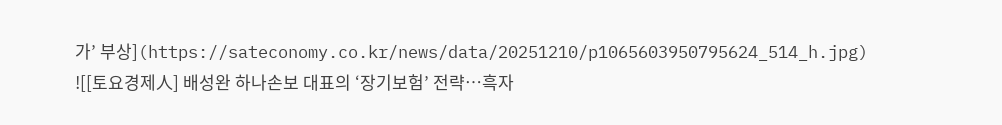가’ 부상](https://sateconomy.co.kr/news/data/20251210/p1065603950795624_514_h.jpg)
![[토요경제人] 배성완 하나손보 대표의 ‘장기보험’ 전략…흑자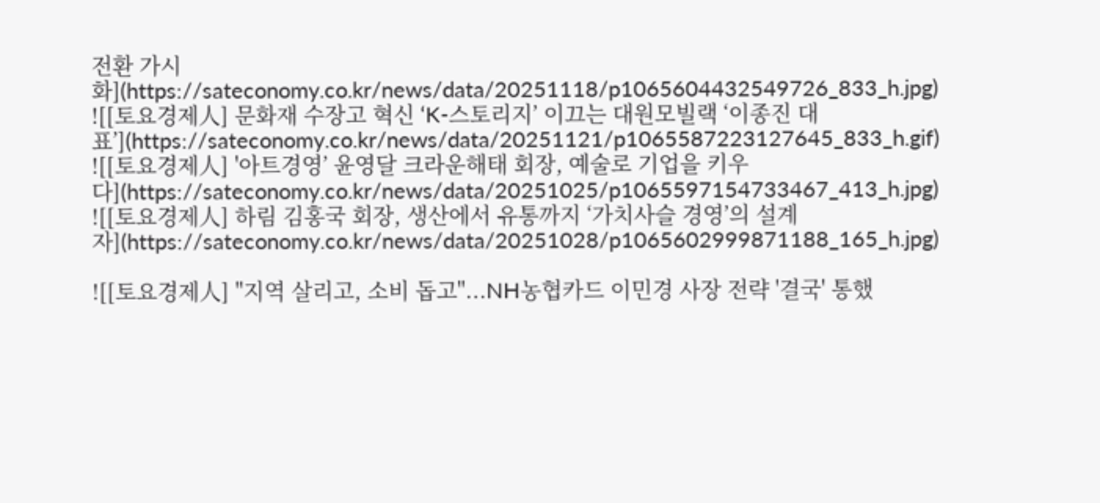전환 가시화](https://sateconomy.co.kr/news/data/20251118/p1065604432549726_833_h.jpg)
![[토요경제人] 문화재 수장고 혁신 ‘K-스토리지’ 이끄는 대원모빌랙 ‘이종진 대표’](https://sateconomy.co.kr/news/data/20251121/p1065587223127645_833_h.gif)
![[토요경제人] '아트경영’ 윤영달 크라운해태 회장, 예술로 기업을 키우다](https://sateconomy.co.kr/news/data/20251025/p1065597154733467_413_h.jpg)
![[토요경제人] 하림 김홍국 회장, 생산에서 유통까지 ‘가치사슬 경영’의 설계자](https://sateconomy.co.kr/news/data/20251028/p1065602999871188_165_h.jpg)

![[토요경제人] "지역 살리고, 소비 돕고"...NH농협카드 이민경 사장 전략 '결국' 통했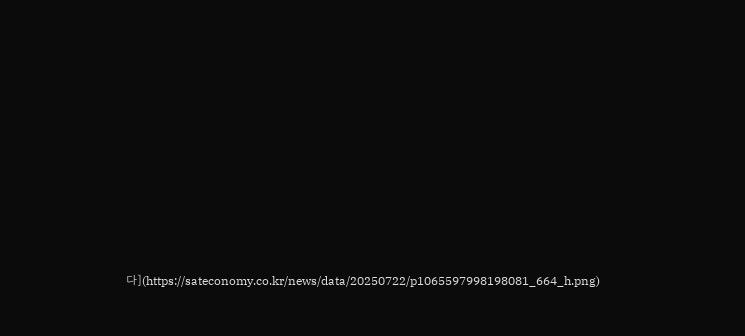다](https://sateconomy.co.kr/news/data/20250722/p1065597998198081_664_h.png)